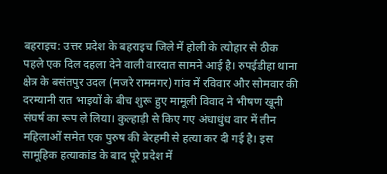बहराइच: उत्तर प्रदेश के बहराइच जिले में होली के त्योहार से ठीक पहले एक दिल दहला देने वाली वारदात सामने आई है। रुपईडीहा थाना क्षेत्र के बसंतपुर उदल (मजरे रामनगर) गांव में रविवार और सोमवार की दरम्यानी रात भाइयों के बीच शुरू हुए मामूली विवाद ने भीषण खूनी संघर्ष का रूप ले लिया। कुल्हाड़ी से किए गए अंधाधुंध वार में तीन महिलाओं समेत एक पुरुष की बेरहमी से हत्या कर दी गई है। इस सामूहिक हत्याकांड के बाद पूरे प्रदेश में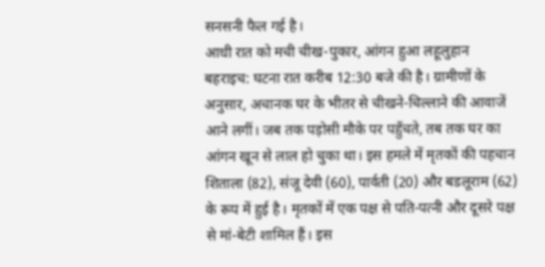सनसनी फैल गई है।
आधी रात को मची चीख-पुकार, आंगन हुआ लहूलुहान
बहराइच: घटना रात करीब 12:30 बजे की है। ग्रामीणों के अनुसार, अचानक घर के भीतर से चीखने-चिल्लाने की आवाजें आने लगीं। जब तक पड़ोसी मौके पर पहुँचते, तब तक घर का आंगन खून से लाल हो चुका था। इस हमले में मृतकों की पहचान शिताला (82), संजू देवी (60), पार्वती (20) और बडलूराम (62) के रूप में हुई है। मृतकों में एक पक्ष से पति-पत्नी और दूसरे पक्ष से मां-बेटी शामिल हैं। इस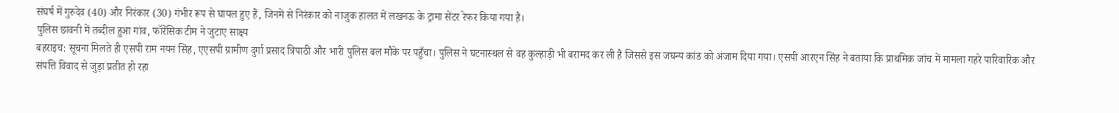संघर्ष में गुरुदेव (40) और निरंकार (30) गंभीर रूप से घायल हुए हैं, जिनमें से निरंकार को नाजुक हालत में लखनऊ के ट्रामा सेंटर रेफर किया गया है।
पुलिस छावनी में तब्दील हुआ गांव, फॉरेंसिक टीम ने जुटाए साक्ष्य
बहराइच: सूचना मिलते ही एसपी राम नयन सिंह, एएसपी ग्रामीण दुर्गा प्रसाद त्रिपाठी और भारी पुलिस बल मौके पर पहुँचा। पुलिस ने घटनास्थल से वह कुल्हाड़ी भी बरामद कर ली है जिससे इस जघन्य कांड को अंजाम दिया गया। एसपी आरएन सिंह ने बताया कि प्राथमिक जांच में मामला गहरे पारिवारिक और संपत्ति विवाद से जुड़ा प्रतीत हो रहा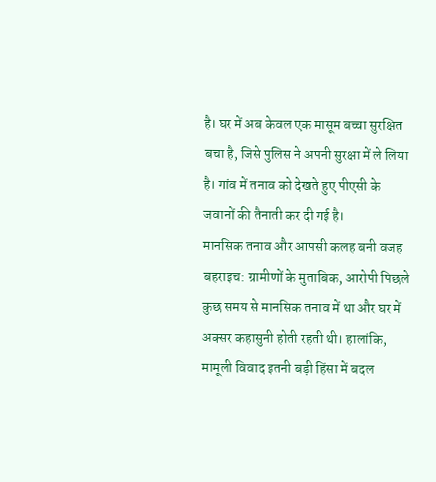है। घर में अब केवल एक मासूम बच्चा सुरक्षित बचा है, जिसे पुलिस ने अपनी सुरक्षा में ले लिया है। गांव में तनाव को देखते हुए पीएसी के जवानों की तैनाती कर दी गई है।
मानसिक तनाव और आपसी कलह बनी वजह
बहराइच: ग्रामीणों के मुताबिक, आरोपी पिछले कुछ समय से मानसिक तनाव में था और घर में अक्सर कहासुनी होती रहती थी। हालांकि, मामूली विवाद इतनी बड़ी हिंसा में बदल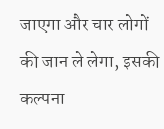जाएगा और चार लोगों की जान ले लेगा, इसकी कल्पना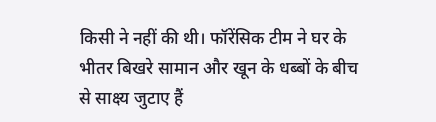किसी ने नहीं की थी। फॉरेंसिक टीम ने घर के भीतर बिखरे सामान और खून के धब्बों के बीच से साक्ष्य जुटाए हैं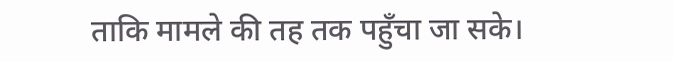ताकि मामले की तह तक पहुँचा जा सके।